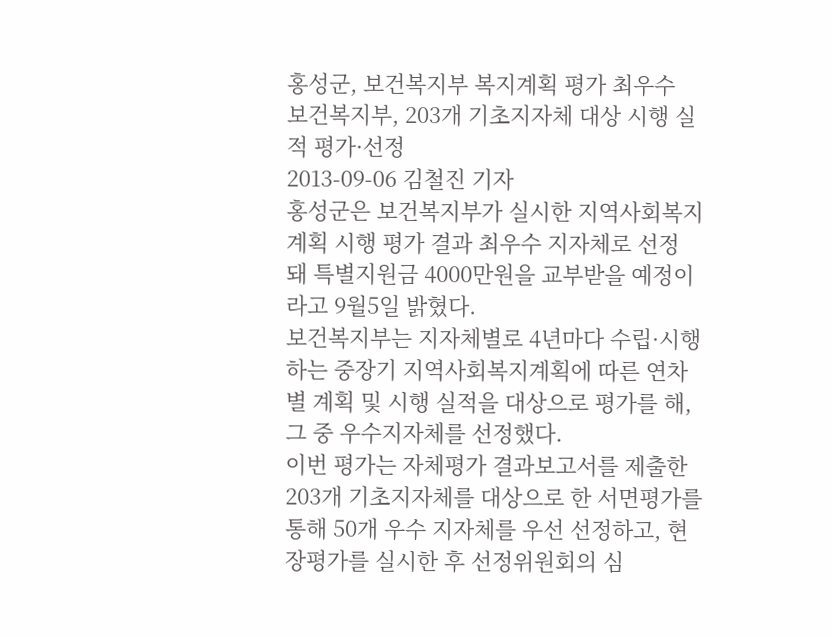홍성군, 보건복지부 복지계획 평가 최우수
보건복지부, 203개 기초지자체 대상 시행 실적 평가·선정
2013-09-06 김철진 기자
홍성군은 보건복지부가 실시한 지역사회복지계획 시행 평가 결과 최우수 지자체로 선정 돼 특별지원금 4000만원을 교부받을 예정이라고 9월5일 밝혔다.
보건복지부는 지자체별로 4년마다 수립·시행하는 중장기 지역사회복지계획에 따른 연차별 계획 및 시행 실적을 대상으로 평가를 해, 그 중 우수지자체를 선정했다.
이번 평가는 자체평가 결과보고서를 제출한 203개 기초지자체를 대상으로 한 서면평가를 통해 50개 우수 지자체를 우선 선정하고, 현장평가를 실시한 후 선정위원회의 심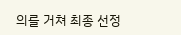의를 거쳐 최종 선정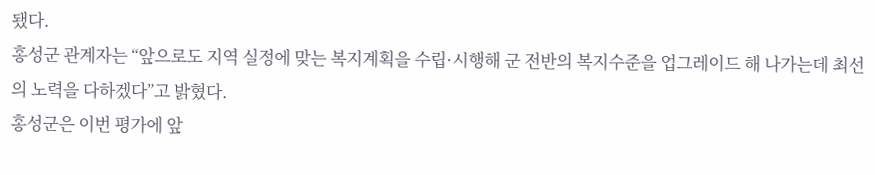됐다.
홍성군 관계자는 “앞으로도 지역 실정에 맞는 복지계획을 수립·시행해 군 전반의 복지수준을 업그레이드 해 나가는데 최선의 노력을 다하겠다”고 밝혔다.
홍성군은 이번 평가에 앞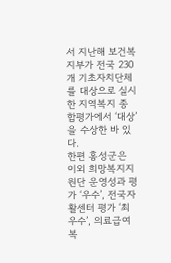서 지난해 보건복지부가 전국 230개 기초자치단체를 대상으로 실시한 지역복지 종합평가에서 ‘대상’을 수상한 바 있다.
한편 홍성군은 이외 희망복지지원단 운영성과 평가 ‘우수’, 전국자활센터 평가 ‘최우수’, 의료급여 복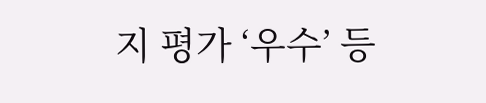지 평가 ‘우수’ 등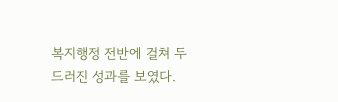복지행정 전반에 걸쳐 두드러진 성과를 보였다.